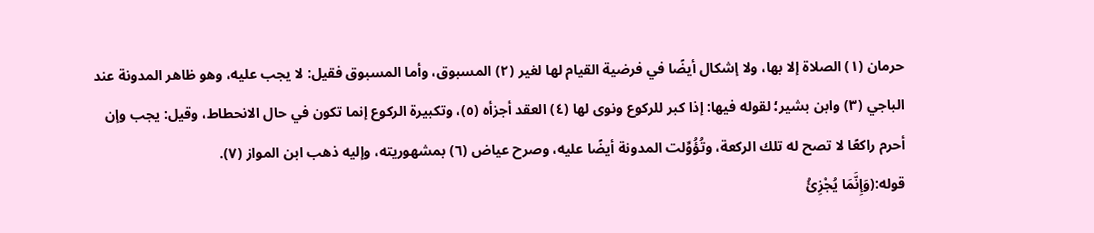حرمان (١) الصلاة إلا بها، ولا إشكال أيضًا في فرضية القيام لها لغير (٢) المسبوق، وأما المسبوق فقيل: لا يجب عليه، وهو ظاهر المدونة عند الباجي (٣) وابن بشير؛ لقوله فيها: إذا كبر للركوع ونوى لها (٤) العقد أجزأه (٥)، وتكبيرة الركوع إنما تكون في حال الانحطاط، وقيل: يجب وإن أحرم راكعًا لا تصح له تلك الركعة، وتُؤُوِّلت المدونة أيضًا عليه، وصرح عياض (٦) بمشهوريته، وإليه ذهب ابن المواز (٧).
قوله:(وَإِنَّمَا يُجْزِئُ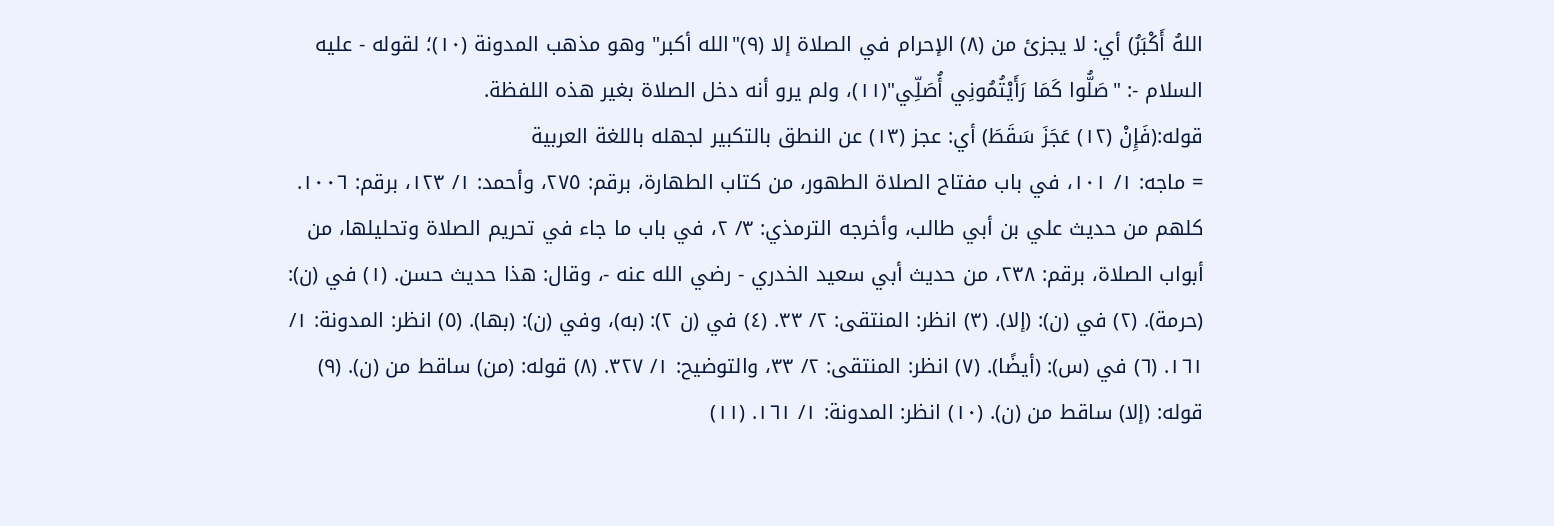اللهُ أَكْبَرُ) أي: لا يجزئ من (٨) الإحرام في الصلاة إلا (٩)"الله أكبر" وهو مذهب المدونة (١٠)؛ لقوله - عليه السلام -: "صَلُّوا كَمَا رَأَيْتُمُونِي أُصَلِّي"(١١)، ولم يرو أنه دخل الصلاة بغير هذه اللفظة.
قوله:(فَإِنْ (١٢) عَجَزَ سَقَطَ) أي: عجز (١٣) عن النطق بالتكبير لجهله باللغة العربية
= ماجه: ١/ ١٠١، في باب مفتاح الصلاة الطهور، من كتاب الطهارة، برقم: ٢٧٥، وأحمد: ١/ ١٢٣، برقم: ١٠٠٦. كلهم من حديث علي بن أبي طالب، وأخرجه الترمذي: ٣/ ٢، في باب ما جاء في تحريم الصلاة وتحليلها، من أبواب الصلاة، برقم: ٢٣٨، من حديث أبي سعيد الخدري - رضي الله عنه -، وقال: هذا حديث حسن. (١) في (ن): (حرمة). (٢) في (ن): (إلا). (٣) انظر: المنتقى: ٢/ ٣٣. (٤) في (ن ٢): (به)، وفي (ن): (بها). (٥) انظر: المدونة: ١/ ١٦١. (٦) في (س): (أيضًا). (٧) انظر: المنتقى: ٢/ ٣٣، والتوضيح: ١/ ٣٢٧. (٨) قوله: (من) ساقط من (ن). (٩) قوله: (إلا) ساقط من (ن). (١٠) انظر: المدونة: ١/ ١٦١. (١١)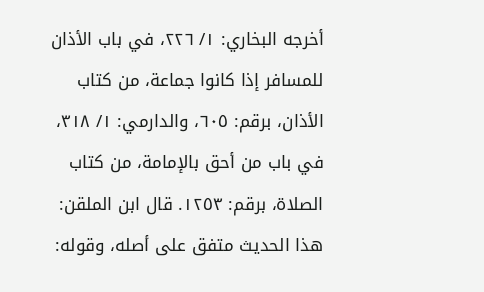أخرجه البخاري: ١/ ٢٢٦، في باب الأذان للمسافر إذا كانوا جماعة، من كتاب الأذان، برقم: ٦٠٥، والدارمي: ١/ ٣١٨، في باب من أحق بالإمامة، من كتاب الصلاة، برقم: ١٢٥٣. قال ابن الملقن: هذا الحديث متفق على أصله، وقوله: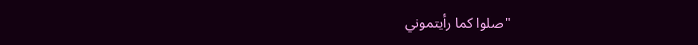"صلوا كما رأيتموني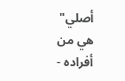أصلي" هي من أفراده -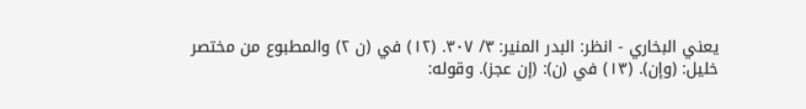يعني البخاري - انظر: البدر المنير: ٣/ ٣٠٧. (١٢) في (ن ٢) والمطبوع من مختصر خليل: (وإن). (١٣) في (ن): (إن عجز). وقوله: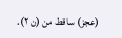(عجز) ساقط من (ن ٢).